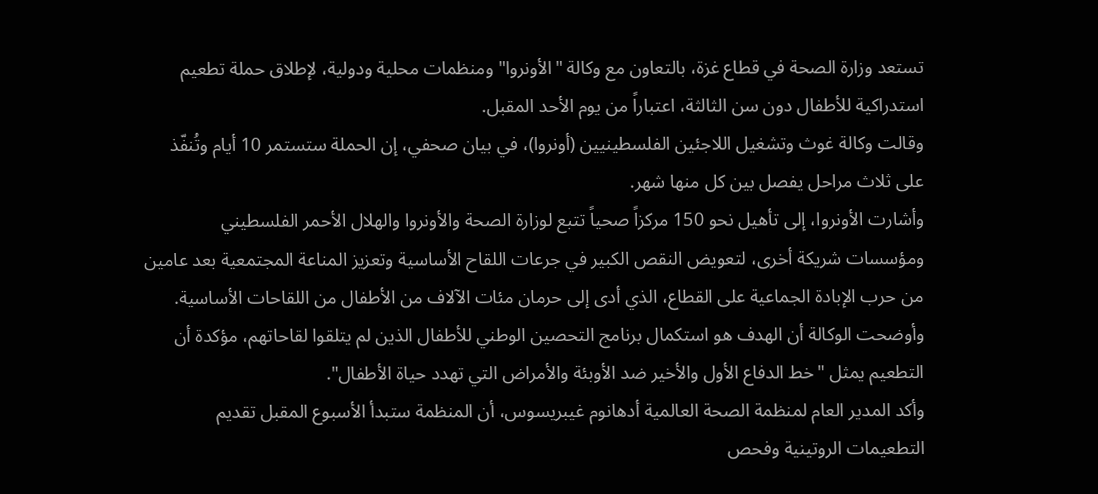تستعد وزارة الصحة في قطاع غزة، بالتعاون مع وكالة "الأونروا" ومنظمات محلية ودولية، لإطلاق حملة تطعيم استدراكية للأطفال دون سن الثالثة، اعتباراً من يوم الأحد المقبل.
وقالت وكالة غوث وتشغيل اللاجئين الفلسطينيين (أونروا)، في بيان صحفي، إن الحملة ستستمر 10 أيام وتُنفّذ على ثلاث مراحل يفصل بين كل منها شهر.
وأشارت الأونروا، إلى تأهيل نحو 150 مركزاً صحياً تتبع لوزارة الصحة والأونروا والهلال الأحمر الفلسطيني ومؤسسات شريكة أخرى، لتعويض النقص الكبير في جرعات اللقاح الأساسية وتعزيز المناعة المجتمعية بعد عامين من حرب الإبادة الجماعية على القطاع، الذي أدى إلى حرمان مئات الآلاف من الأطفال من اللقاحات الأساسية.
وأوضحت الوكالة أن الهدف هو استكمال برنامج التحصين الوطني للأطفال الذين لم يتلقوا لقاحاتهم، مؤكدة أن التطعيم يمثل "خط الدفاع الأول والأخير ضد الأوبئة والأمراض التي تهدد حياة الأطفال".
وأكد المدير العام لمنظمة الصحة العالمية أدهانوم غيبريسوس، أن المنظمة ستبدأ الأسبوع المقبل تقديم التطعيمات الروتينية وفحص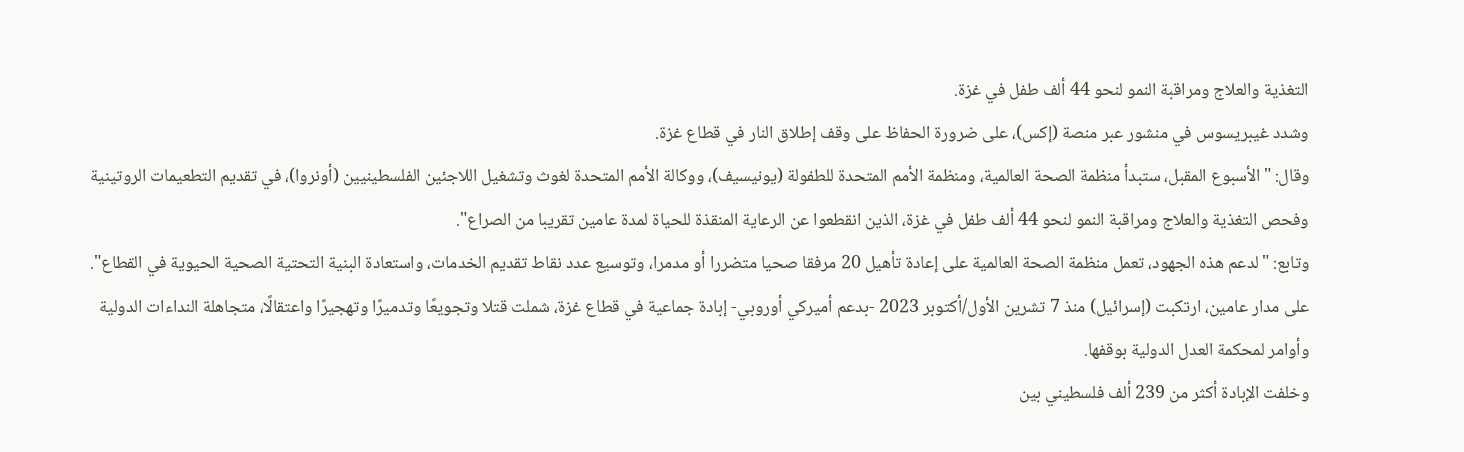التغذية والعلاج ومراقبة النمو لنحو 44 ألف طفل في غزة.
وشدد غيبريسوس في منشور عبر منصة (إكس)، على ضرورة الحفاظ على وقف إطلاق النار في قطاع غزة.
وقال: "الأسبوع المقبل، ستبدأ منظمة الصحة العالمية، ومنظمة الأمم المتحدة للطفولة (يونيسيف)، ووكالة الأمم المتحدة لغوث وتشغيل اللاجئين الفلسطينيين (أونروا)، في تقديم التطعيمات الروتينية وفحص التغذية والعلاج ومراقبة النمو لنحو 44 ألف طفل في غزة، الذين انقطعوا عن الرعاية المنقذة للحياة لمدة عامين تقريبا من الصراع".
وتابع: "لدعم هذه الجهود، تعمل منظمة الصحة العالمية على إعادة تأهيل 20 مرفقا صحيا متضررا أو مدمرا، وتوسيع عدد نقاط تقديم الخدمات، واستعادة البنية التحتية الصحية الحيوية في القطاع".
على مدار عامين، ارتكبت (إسرائيل) منذ 7 تشرين الأول/أكتوبر 2023 -بدعم أميركي أوروبي- إبادة جماعية في قطاع غزة، شملت قتلا وتجويعًا وتدميرًا وتهجيرًا واعتقالًا، متجاهلة النداءات الدولية وأوامر لمحكمة العدل الدولية بوقفها.
وخلفت الإبادة أكثر من 239 ألف فلسطيني بين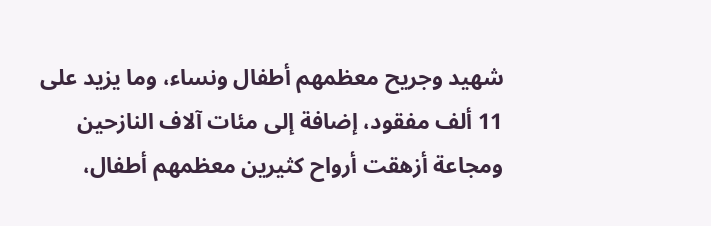شهيد وجريح معظمهم أطفال ونساء، وما يزيد على 11 ألف مفقود، إضافة إلى مئات آلاف النازحين ومجاعة أزهقت أرواح كثيرين معظمهم أطفال،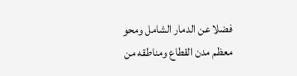فضلا عن الدمار الشامل ومحو معظم مدن القطاع ومناطقه من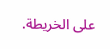على الخريطة.